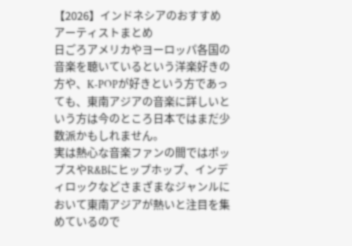【2026】インドネシアのおすすめアーティストまとめ
日ごろアメリカやヨーロッパ各国の音楽を聴いているという洋楽好きの方や、K-POPが好きという方であっても、東南アジアの音楽に詳しいという方は今のところ日本ではまだ少数派かもしれません。
実は熱心な音楽ファンの間ではポップスやR&Bにヒップホップ、インディロックなどさまざまなジャンルにおいて東南アジアが熱いと注目を集めているので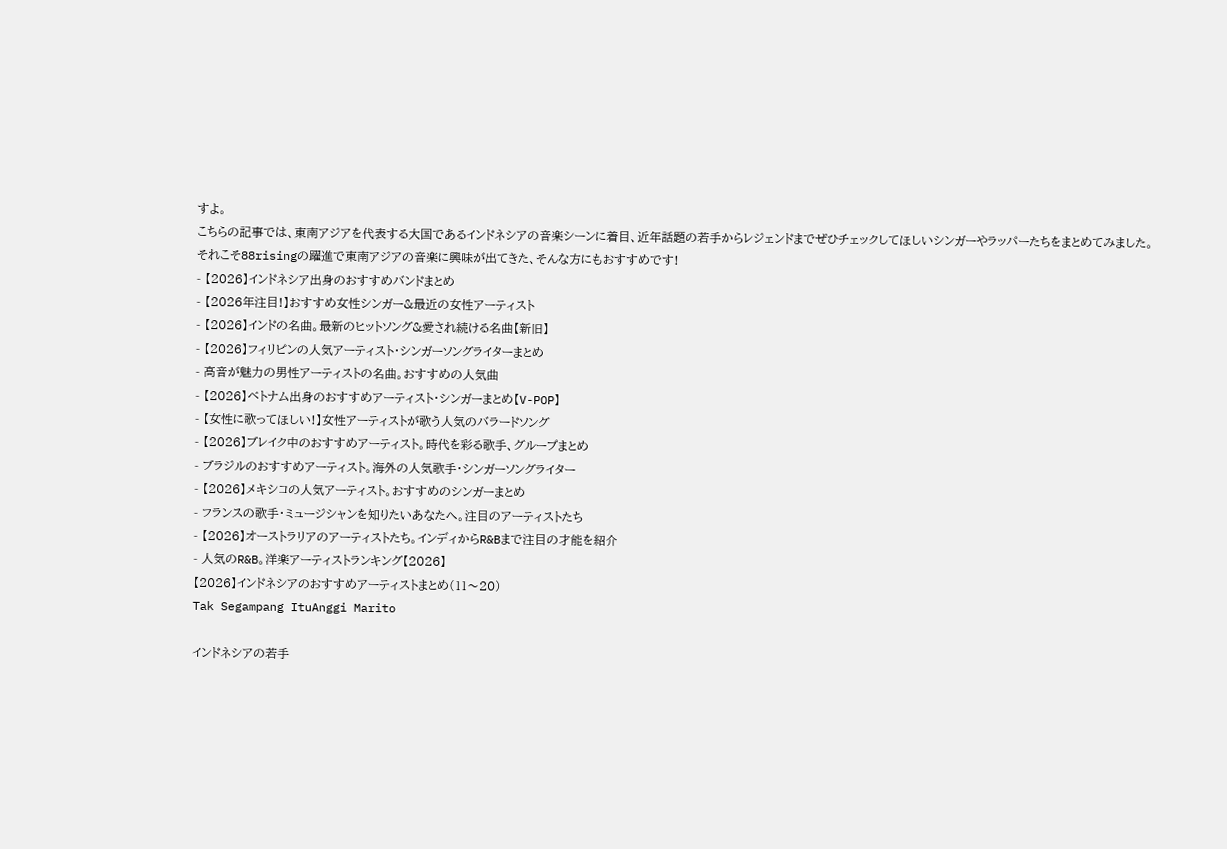すよ。
こちらの記事では、東南アジアを代表する大国であるインドネシアの音楽シーンに着目、近年話題の若手からレジェンドまでぜひチェックしてほしいシンガーやラッパーたちをまとめてみました。
それこそ88risingの躍進で東南アジアの音楽に興味が出てきた、そんな方にもおすすめです!
- 【2026】インドネシア出身のおすすめバンドまとめ
- 【2026年注目!】おすすめ女性シンガー&最近の女性アーティスト
- 【2026】インドの名曲。最新のヒットソング&愛され続ける名曲【新旧】
- 【2026】フィリピンの人気アーティスト・シンガーソングライターまとめ
- 高音が魅力の男性アーティストの名曲。おすすめの人気曲
- 【2026】ベトナム出身のおすすめアーティスト・シンガーまとめ【V-POP】
- 【女性に歌ってほしい!】女性アーティストが歌う人気のバラードソング
- 【2026】ブレイク中のおすすめアーティスト。時代を彩る歌手、グループまとめ
- ブラジルのおすすめアーティスト。海外の人気歌手・シンガーソングライター
- 【2026】メキシコの人気アーティスト。おすすめのシンガーまとめ
- フランスの歌手・ミュージシャンを知りたいあなたへ。注目のアーティストたち
- 【2026】オーストラリアのアーティストたち。インディからR&Bまで注目の才能を紹介
- 人気のR&B。洋楽アーティストランキング【2026】
【2026】インドネシアのおすすめアーティストまとめ(11〜20)
Tak Segampang ItuAnggi Marito

インドネシアの若手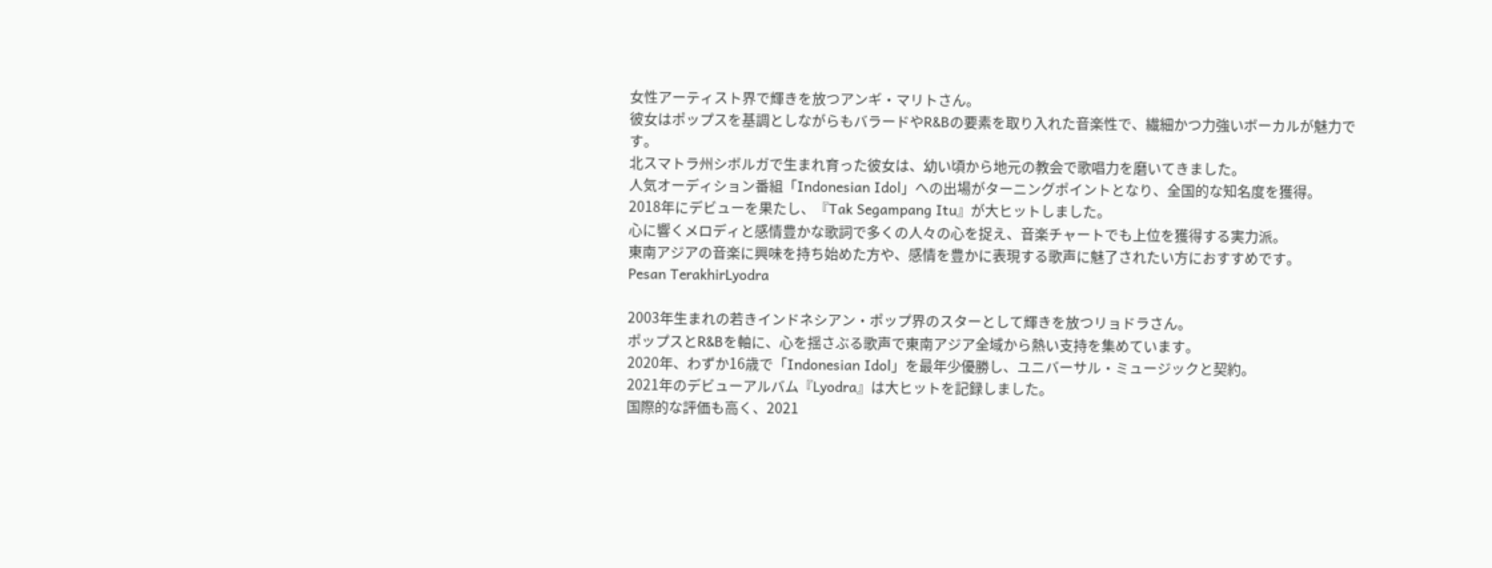女性アーティスト界で輝きを放つアンギ・マリトさん。
彼女はポップスを基調としながらもバラードやR&Bの要素を取り入れた音楽性で、繊細かつ力強いボーカルが魅力です。
北スマトラ州シボルガで生まれ育った彼女は、幼い頃から地元の教会で歌唱力を磨いてきました。
人気オーディション番組「Indonesian Idol」への出場がターニングポイントとなり、全国的な知名度を獲得。
2018年にデビューを果たし、『Tak Segampang Itu』が大ヒットしました。
心に響くメロディと感情豊かな歌詞で多くの人々の心を捉え、音楽チャートでも上位を獲得する実力派。
東南アジアの音楽に興味を持ち始めた方や、感情を豊かに表現する歌声に魅了されたい方におすすめです。
Pesan TerakhirLyodra

2003年生まれの若きインドネシアン・ポップ界のスターとして輝きを放つリョドラさん。
ポップスとR&Bを軸に、心を揺さぶる歌声で東南アジア全域から熱い支持を集めています。
2020年、わずか16歳で「Indonesian Idol」を最年少優勝し、ユニバーサル・ミュージックと契約。
2021年のデビューアルバム『Lyodra』は大ヒットを記録しました。
国際的な評価も高く、2021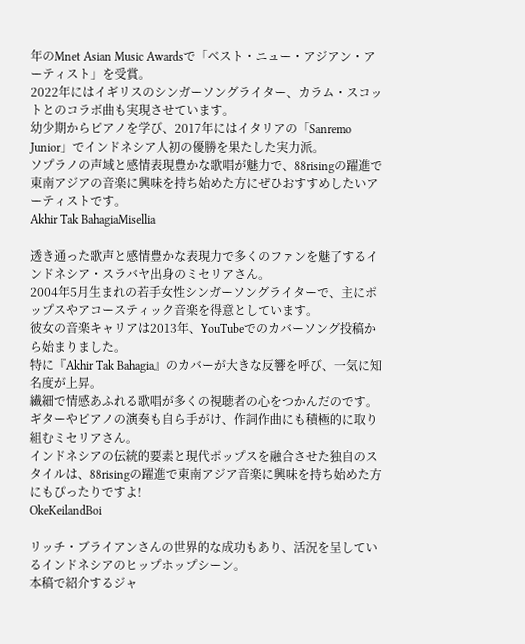年のMnet Asian Music Awardsで「ベスト・ニュー・アジアン・アーティスト」を受賞。
2022年にはイギリスのシンガーソングライター、カラム・スコットとのコラボ曲も実現させています。
幼少期からピアノを学び、2017年にはイタリアの「Sanremo Junior」でインドネシア人初の優勝を果たした実力派。
ソプラノの声域と感情表現豊かな歌唱が魅力で、88risingの躍進で東南アジアの音楽に興味を持ち始めた方にぜひおすすめしたいアーティストです。
Akhir Tak BahagiaMisellia

透き通った歌声と感情豊かな表現力で多くのファンを魅了するインドネシア・スラバヤ出身のミセリアさん。
2004年5月生まれの若手女性シンガーソングライターで、主にポップスやアコースティック音楽を得意としています。
彼女の音楽キャリアは2013年、YouTubeでのカバーソング投稿から始まりました。
特に『Akhir Tak Bahagia』のカバーが大きな反響を呼び、一気に知名度が上昇。
繊細で情感あふれる歌唱が多くの視聴者の心をつかんだのです。
ギターやピアノの演奏も自ら手がけ、作詞作曲にも積極的に取り組むミセリアさん。
インドネシアの伝統的要素と現代ポップスを融合させた独自のスタイルは、88risingの躍進で東南アジア音楽に興味を持ち始めた方にもぴったりですよ!
OkeKeilandBoi

リッチ・ブライアンさんの世界的な成功もあり、活況を呈しているインドネシアのヒップホップシーン。
本稿で紹介するジャ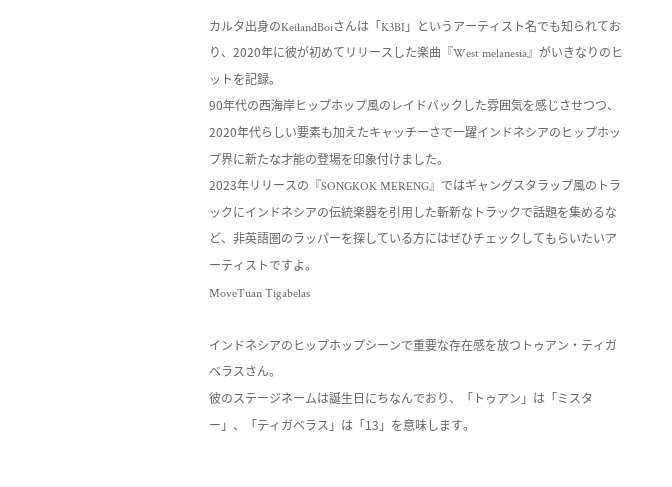カルタ出身のKeilandBoiさんは「K3BI」というアーティスト名でも知られており、2020年に彼が初めてリリースした楽曲『West melanesia』がいきなりのヒットを記録。
90年代の西海岸ヒップホップ風のレイドバックした雰囲気を感じさせつつ、2020年代らしい要素も加えたキャッチーさで一躍インドネシアのヒップホップ界に新たな才能の登場を印象付けました。
2023年リリースの『SONGKOK MERENG』ではギャングスタラップ風のトラックにインドネシアの伝統楽器を引用した斬新なトラックで話題を集めるなど、非英語圏のラッパーを探している方にはぜひチェックしてもらいたいアーティストですよ。
MoveTuan Tigabelas

インドネシアのヒップホップシーンで重要な存在感を放つトゥアン・ティガベラスさん。
彼のステージネームは誕生日にちなんでおり、「トゥアン」は「ミスター」、「ティガベラス」は「13」を意味します。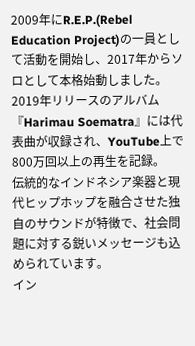2009年にR.E.P.(Rebel Education Project)の一員として活動を開始し、2017年からソロとして本格始動しました。
2019年リリースのアルバム『Harimau Soematra』には代表曲が収録され、YouTube上で800万回以上の再生を記録。
伝統的なインドネシア楽器と現代ヒップホップを融合させた独自のサウンドが特徴で、社会問題に対する鋭いメッセージも込められています。
イン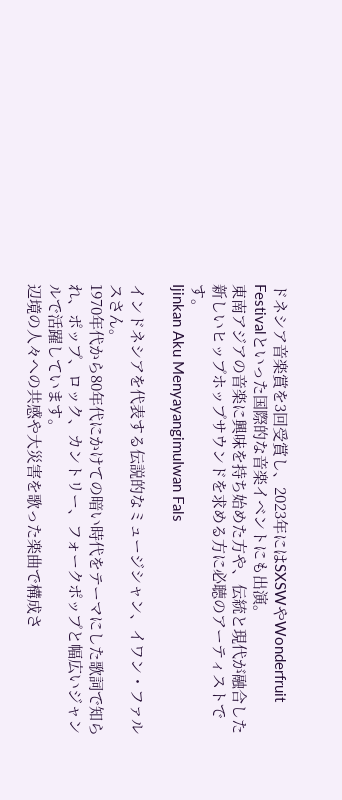ドネシア音楽賞を3回受賞し、2023年にはSXSWやWonderfruit Festivalといった国際的な音楽イベントにも出演。
東南アジアの音楽に興味を持ち始めた方や、伝統と現代が融合した新しいヒップホップサウンドを求める方に必聴のアーティストです。
Ijinkan Aku MenyayangimuIwan Fals

インドネシアを代表する伝説的なミュージシャン、イワン・ファルスさん。
1970年代から80年代にかけての暗い時代をテーマにした歌詞で知られ、ポップ、ロック、カントリー、フォークポップと幅広いジャンルで活躍しています。
辺境の人々への共感や大災害を歌った楽曲で構成さ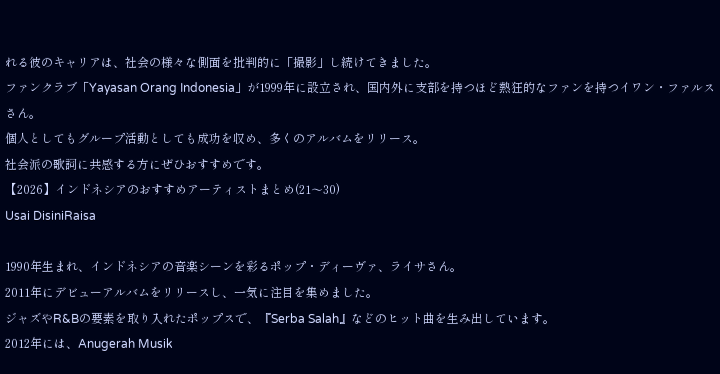れる彼のキャリアは、社会の様々な側面を批判的に「撮影」し続けてきました。
ファンクラブ「Yayasan Orang Indonesia」が1999年に設立され、国内外に支部を持つほど熱狂的なファンを持つイワン・ファルスさん。
個人としてもグループ活動としても成功を収め、多くのアルバムをリリース。
社会派の歌詞に共感する方にぜひおすすめです。
【2026】インドネシアのおすすめアーティストまとめ(21〜30)
Usai DisiniRaisa

1990年生まれ、インドネシアの音楽シーンを彩るポップ・ディーヴァ、ライサさん。
2011年にデビューアルバムをリリースし、一気に注目を集めました。
ジャズやR&Bの要素を取り入れたポップスで、『Serba Salah』などのヒット曲を生み出しています。
2012年には、Anugerah Musik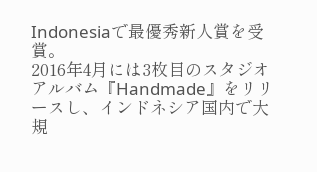Indonesiaで最優秀新人賞を受賞。
2016年4月には3枚目のスタジオアルバム『Handmade』をリリースし、インドネシア国内で大規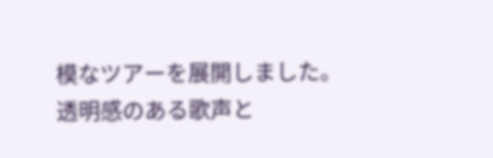模なツアーを展開しました。
透明感のある歌声と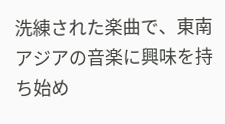洗練された楽曲で、東南アジアの音楽に興味を持ち始め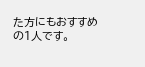た方にもおすすめの1人です。